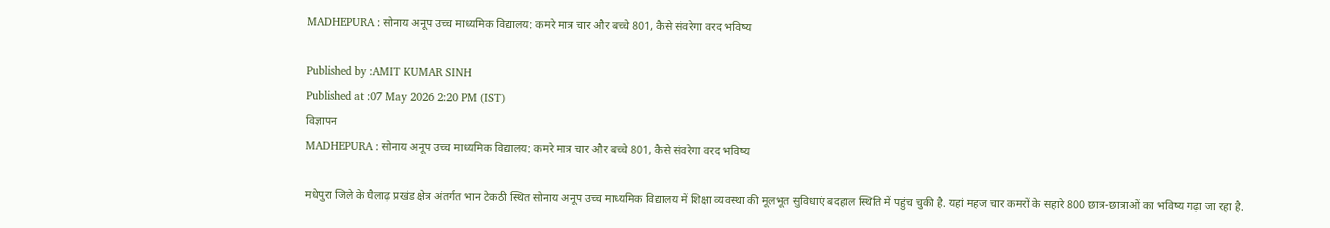MADHEPURA : सोनाय अनूप उच्च माध्यमिक विद्यालय: कमरे मात्र चार और बच्चे 801, कैसे संवरेगा वरद भविष्य

Published by :AMIT KUMAR SINH
Published at :07 May 2026 2:20 PM (IST)
विज्ञापन
MADHEPURA : सोनाय अनूप उच्च माध्यमिक विद्यालय: कमरे मात्र चार और बच्चे 801, कैसे संवरेगा वरद भविष्य

मधेपुरा जिले के घैलाढ़ प्रखंड क्षेत्र अंतर्गत भान टेकठी स्थित सोनाय अनूप उच्च माध्यमिक विद्यालय में शिक्षा व्यवस्था की मूलभूत सुविधाएं बदहाल स्थिति में पहुंच चुकी है. यहां महज चार कमरों के सहारे 800 छात्र-छात्राओं का भविष्य गढ़ा जा रहा है.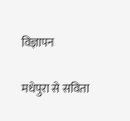विज्ञापन

मधेपुरा से सविता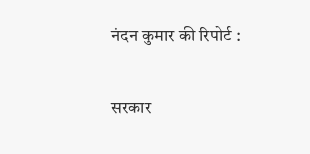नंदन कुमार की रिपोर्ट :

सरकार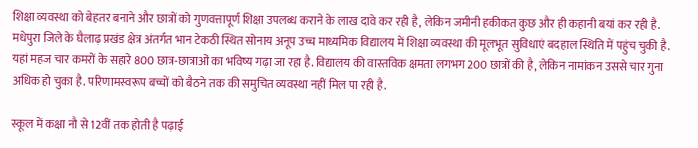शिक्षा व्यवस्था को बेहतर बनाने और छात्रों को गुणवत्तापूर्ण शिक्षा उपलब्ध कराने के लाख दावे कर रही है, लेकिन जमीनी हकीकत कुछ और ही कहानी बयां कर रही है. मधेपुरा जिले के घैलाढ़ प्रखंड क्षेत्र अंतर्गत भान टेकठी स्थित सोनाय अनूप उच्च माध्यमिक विद्यालय में शिक्षा व्यवस्था की मूलभूत सुविधाएं बदहाल स्थिति में पहुंच चुकी है. यहां महज चार कमरों के सहारे 800 छात्र-छात्राओं का भविष्य गढ़ा जा रहा है. विद्यालय की वास्तविक क्षमता लगभग 200 छात्रों की है, लेकिन नामांकन उससे चार गुना अधिक हो चुका है. परिणामस्वरूप बच्चों को बैठने तक की समुचित व्यवस्था नहीं मिल पा रही है.

स्कूल में कक्षा नौ से 12वीं तक होती है पढ़ाई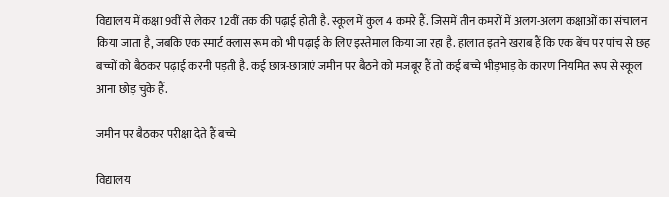विद्यालय में कक्षा 9वीं से लेकर 12वीं तक की पढ़ाई होती है. स्कूल में कुल 4 कमरे हैं. जिसमें तीन कमरों में अलग-अलग कक्षाओं का संचालन किया जाता है, जबकि एक स्मार्ट क्लास रूम को भी पढ़ाई के लिए इस्तेमाल किया जा रहा है. हालात इतने खराब हैं कि एक बेंच पर पांच से छह बच्चों को बैठकर पढ़ाई करनी पड़ती है. कई छात्र-छात्राएं जमीन पर बैठने को मजबूर हैं तो कई बच्चे भीड़भाड़ के कारण नियमित रूप से स्कूल आना छोड़ चुके हैं.

जमीन पर बैठकर परीक्षा देते हैं बच्चे

विद्यालय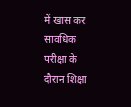में खास कर सावधिक परीक्षा के दौरान शिक्षा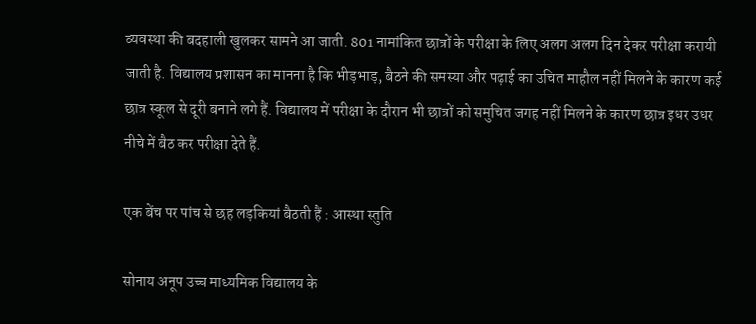व्यवस्था की बदहाली खुलकर सामने आ जाती. 801 नामांकित छात्रों के परीक्षा के लिए अलग अलग दिन देकर परीक्षा करायी जाती है. विद्यालय प्रशासन का मानना है कि भीड़भाड़, बैठने की समस्या और पढ़ाई का उचित माहौल नहीं मिलने के कारण कई छात्र स्कूल से दूरी बनाने लगे हैं. विद्यालय में परीक्षा के दौरान भी छात्रों को समुचित जगह नहीं मिलने के कारण छात्र इधर उधर नीचे में बैठ कर परीक्षा देते हैं.

एक बेंच पर पांच से छह लड़कियां बैठती हैं : आस्था स्तुति

सोनाय अनूप उच्च माध्यमिक विद्यालय के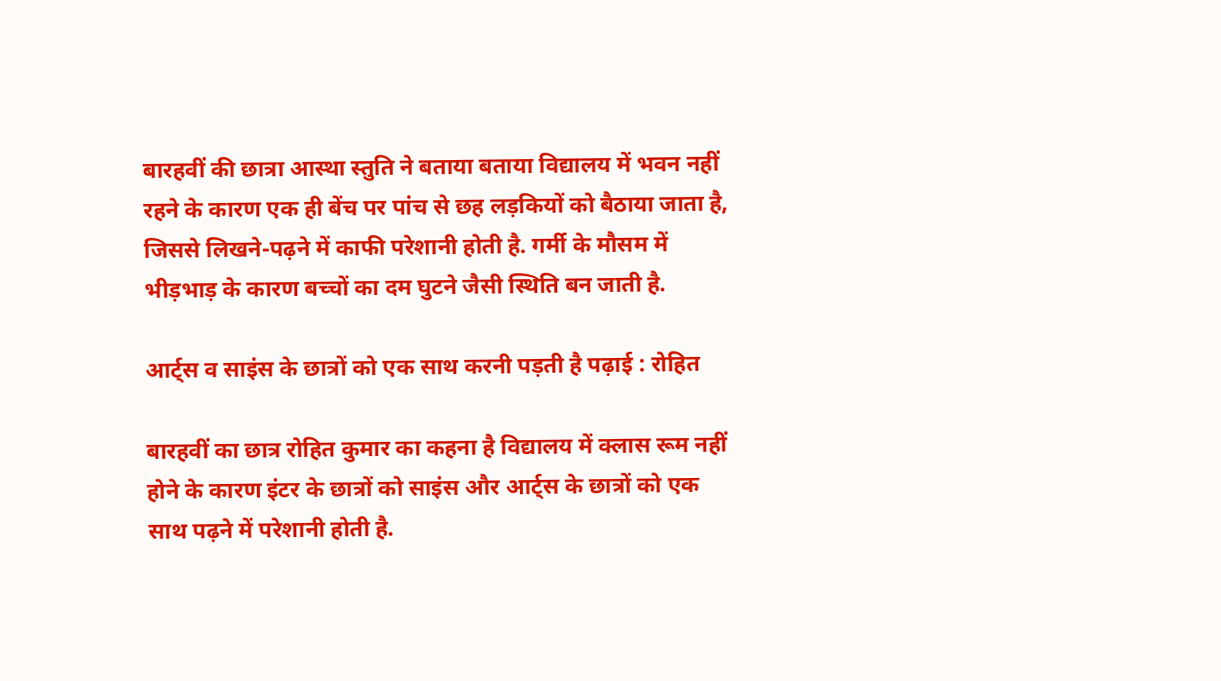बारहवीं की छात्रा आस्था स्तुति ने बताया बताया विद्यालय में भवन नहीं रहने के कारण एक ही बेंच पर पांच से छह लड़कियों को बैठाया जाता है, जिससे लिखने-पढ़ने में काफी परेशानी होती है. गर्मी के मौसम में भीड़भाड़ के कारण बच्चों का दम घुटने जैसी स्थिति बन जाती है.

आर्ट्स व साइंस के छात्रों को एक साथ करनी पड़ती है पढ़ाई : रोहित

बारहवीं का छात्र रोहित कुमार का कहना है विद्यालय में क्लास रूम नहीं होने के कारण इंटर के छात्रों को साइंस और आर्ट्स के छात्रों को एक साथ पढ़ने में परेशानी होती है.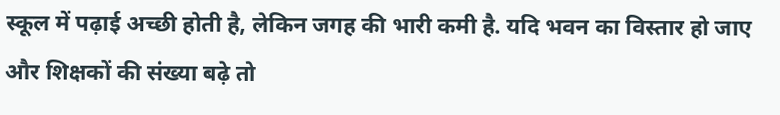स्कूल में पढ़ाई अच्छी होती है, लेकिन जगह की भारी कमी है. यदि भवन का विस्तार हो जाए और शिक्षकों की संख्या बढ़े तो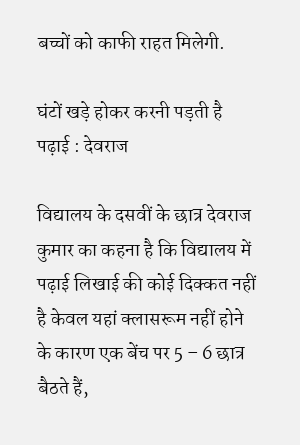बच्चों को काफी राहत मिलेगी.

घंटों खड़े होकर करनी पड़ती है पढ़ाई : देवराज

विद्यालय के दसवीं के छात्र देवराज कुमार का कहना है कि विद्यालय में पढ़ाई लिखाई की कोई दिक्कत नहीं है केवल यहां क्लासरूम नहीं होने के कारण एक बेंच पर 5 – 6 छात्र बैठते हैं,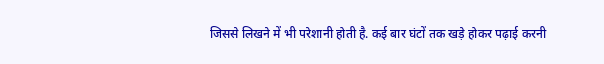जिससे लिखने में भी परेशानी होती है. कई बार घंटों तक खड़े होकर पढ़ाई करनी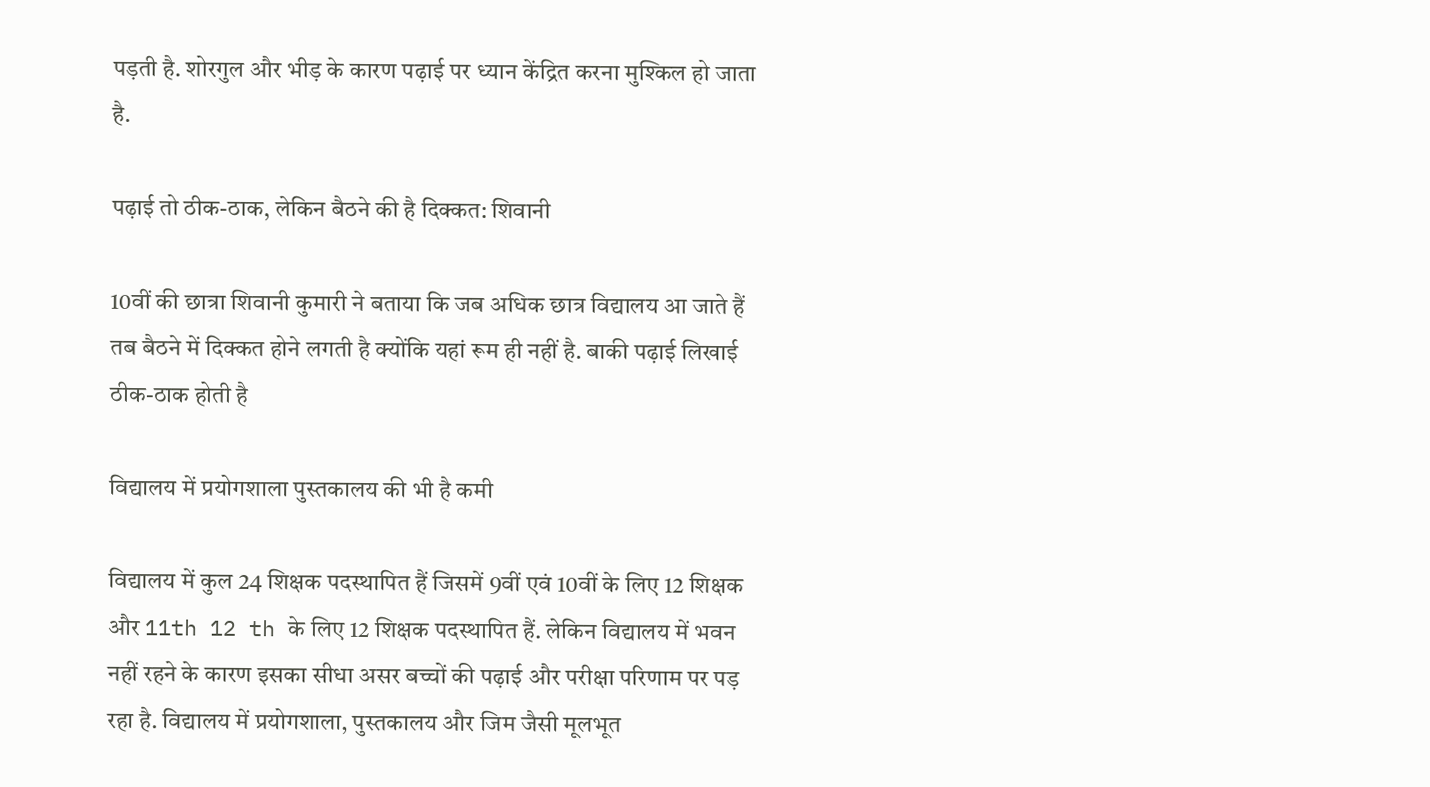पड़ती है. शोरगुल और भीड़ के कारण पढ़ाई पर ध्यान केंद्रित करना मुश्किल हो जाता है.

पढ़ाई तो ठीक-ठाक, लेकिन बैठने की है दिक्कत: शिवानी

10वीं की छात्रा शिवानी कुमारी ने बताया कि जब अधिक छात्र विद्यालय आ जाते हैं तब बैठने में दिक्कत होने लगती है क्योंकि यहां रूम ही नहीं है. बाकी पढ़ाई लिखाई ठीक-ठाक होती है

विद्यालय में प्रयोगशाला पुस्तकालय की भी है कमी

विद्यालय में कुल 24 शिक्षक पदस्थापित हैं जिसमें 9वीं एवं 10वीं के लिए 12 शिक्षक और 11th 12 th के लिए 12 शिक्षक पदस्थापित हैं. लेकिन विद्यालय में भवन नहीं रहने के कारण इसका सीधा असर बच्चों की पढ़ाई और परीक्षा परिणाम पर पड़ रहा है. विद्यालय में प्रयोगशाला, पुस्तकालय और जिम जैसी मूलभूत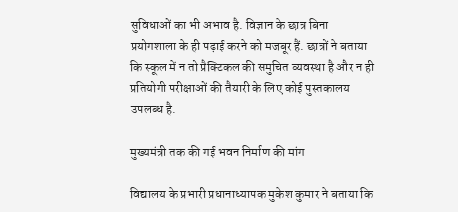सुविधाओं का भी अभाव है. विज्ञान के छात्र बिना प्रयोगशाला के ही पढ़ाई करने को मजबूर हैं. छात्रों ने बताया कि स्कूल में न तो प्रैक्टिकल की समुचित व्यवस्था है और न ही प्रतियोगी परीक्षाओं की तैयारी के लिए कोई पुस्तकालय उपलब्ध है.

मुख्यमंत्री तक की गई भवन निर्माण की मांग

विद्यालय के प्रभारी प्रधानाध्यापक मुकेश कुमार ने बताया कि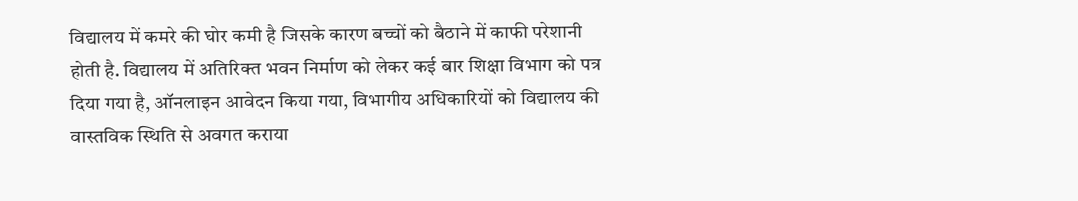विद्यालय में कमरे की घोर कमी है जिसके कारण बच्चों को बैठाने में काफी परेशानी होती है. विद्यालय में अतिरिक्त भवन निर्माण को लेकर कई बार शिक्षा विभाग को पत्र दिया गया है, ऑनलाइन आवेदन किया गया, विभागीय अधिकारियों को विद्यालय की वास्तविक स्थिति से अवगत कराया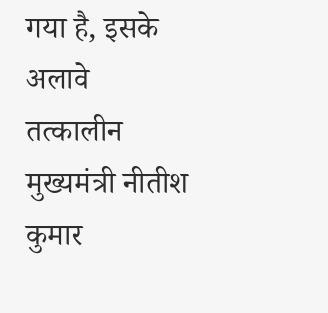गया है, इसके अलावे तत्कालीन मुख्यमंत्री नीतीश कुमार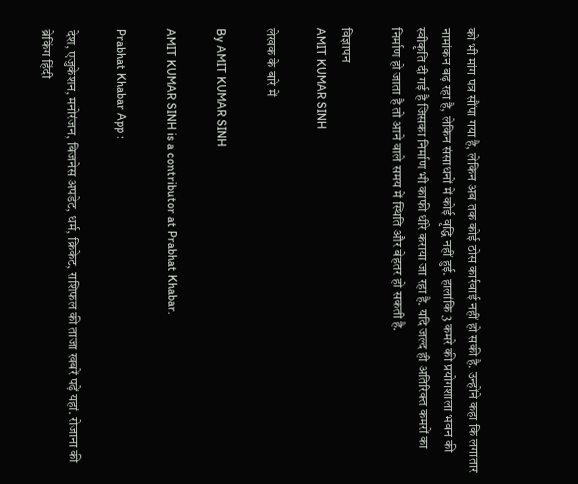को भी मांग पत्र सौंपा गया है, लेकिन अब तक कोई ठोस कार्रवाई नहीं हो सकी है. उन्होंने कहा कि लगातार नामांकन बढ़ रहा है, लेकिन संसाधनों में कोई वृद्धि नहीं हुई. हालांकि 3 कमरे की प्रयोगशाला भवन की स्वीकृति दी गई है जिसका निर्माण भी काफी धीरे कराया जा रहा है. यदि जल्द ही अतिरिक्त कमरों का निर्माण हो जाता है तो आने वाले समय में स्थिति और बेहतर हो सकती है.

विज्ञापन
AMIT KUMAR SINH

लेखक के बारे में

By AMIT KUMAR SINH

AMIT KUMAR SINH is a contributor at Prabhat Khabar.

Prabhat Khabar App :

देश, एजुकेशन, मनोरंजन, बिजनेस अपडेट, धर्म, क्रिकेट, राशिफल की ताजा खबरें पढ़ें यहां. रोजाना की ब्रेकिंग हिंदी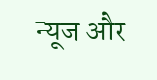न्यूज और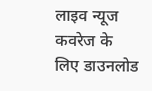लाइव न्यूज कवरेज के लिए डाउनलोड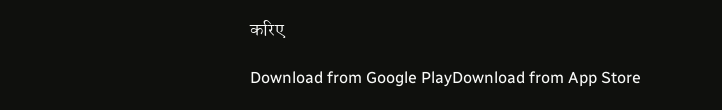करिए

Download from Google PlayDownload from App Store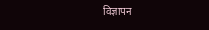विज्ञापन